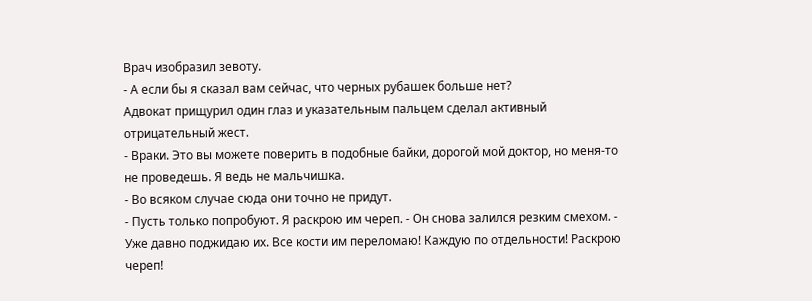Врач изобразил зевоту.
- А если бы я сказал вам сейчас, что черных рубашек больше нет?
Адвокат прищурил один глаз и указательным пальцем сделал активный отрицательный жест.
- Враки. Это вы можете поверить в подобные байки, дорогой мой доктор, но меня-то не проведешь. Я ведь не мальчишка.
- Во всяком случае сюда они точно не придут.
- Пусть только попробуют. Я раскрою им череп. - Он снова залился резким смехом. - Уже давно поджидаю их. Все кости им переломаю! Каждую по отдельности! Раскрою череп!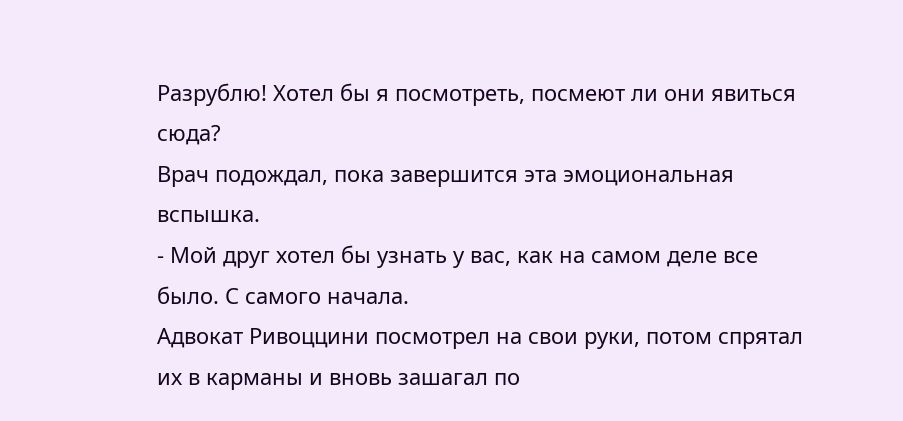Разрублю! Хотел бы я посмотреть, посмеют ли они явиться сюда?
Врач подождал, пока завершится эта эмоциональная вспышка.
- Мой друг хотел бы узнать у вас, как на самом деле все было. С самого начала.
Адвокат Ривоццини посмотрел на свои руки, потом спрятал их в карманы и вновь зашагал по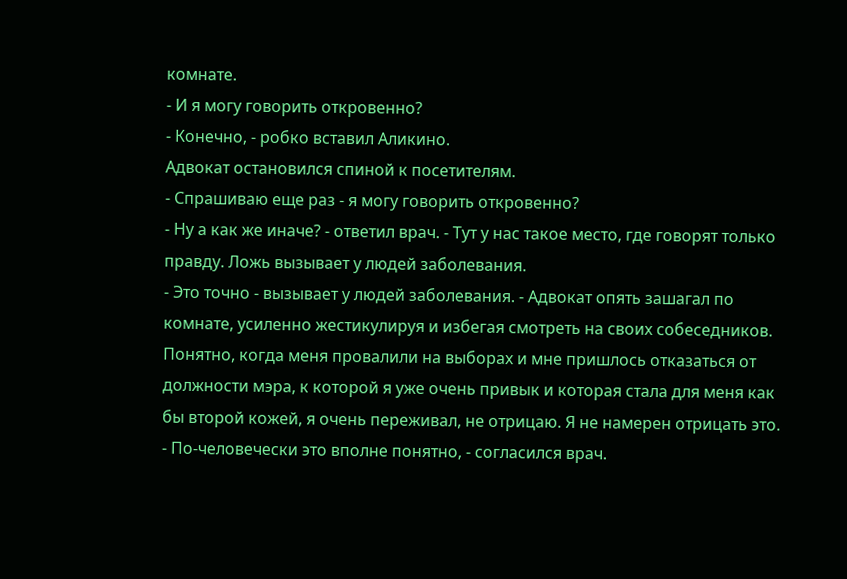комнате.
- И я могу говорить откровенно?
- Конечно, - робко вставил Аликино.
Адвокат остановился спиной к посетителям.
- Спрашиваю еще раз - я могу говорить откровенно?
- Ну а как же иначе? - ответил врач. - Тут у нас такое место, где говорят только правду. Ложь вызывает у людей заболевания.
- Это точно - вызывает у людей заболевания. - Адвокат опять зашагал по комнате, усиленно жестикулируя и избегая смотреть на своих собеседников. Понятно, когда меня провалили на выборах и мне пришлось отказаться от должности мэра, к которой я уже очень привык и которая стала для меня как бы второй кожей, я очень переживал, не отрицаю. Я не намерен отрицать это.
- По-человечески это вполне понятно, - согласился врач.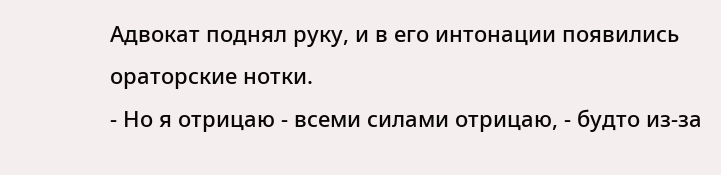Адвокат поднял руку, и в его интонации появились ораторские нотки.
- Но я отрицаю - всеми силами отрицаю, - будто из-за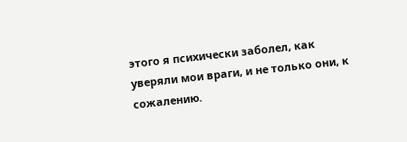этого я психически заболел, как уверяли мои враги, и не только они, к сожалению.